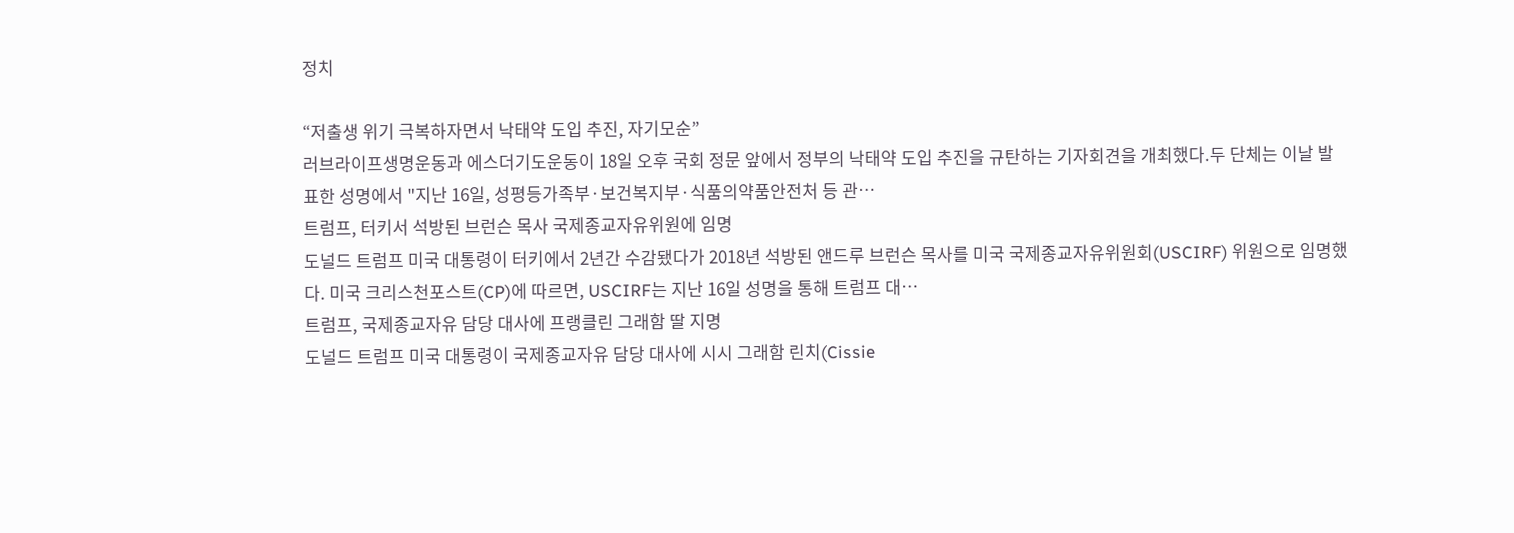정치

“저출생 위기 극복하자면서 낙태약 도입 추진, 자기모순”
러브라이프생명운동과 에스더기도운동이 18일 오후 국회 정문 앞에서 정부의 낙태약 도입 추진을 규탄하는 기자회견을 개최했다.두 단체는 이날 발표한 성명에서 "지난 16일, 성평등가족부·보건복지부·식품의약품안전처 등 관…
트럼프, 터키서 석방된 브런슨 목사 국제종교자유위원에 임명
도널드 트럼프 미국 대통령이 터키에서 2년간 수감됐다가 2018년 석방된 앤드루 브런슨 목사를 미국 국제종교자유위원회(USCIRF) 위원으로 임명했다. 미국 크리스천포스트(CP)에 따르면, USCIRF는 지난 16일 성명을 통해 트럼프 대…
트럼프, 국제종교자유 담당 대사에 프랭클린 그래함 딸 지명
도널드 트럼프 미국 대통령이 국제종교자유 담당 대사에 시시 그래함 린치(Cissie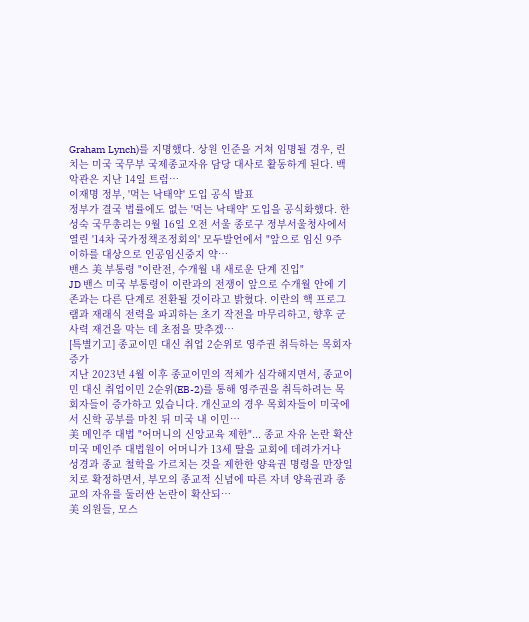Graham Lynch)를 지명했다. 상원 인준을 거쳐 임명될 경우, 린치는 미국 국무부 국제종교자유 담당 대사로 활동하게 된다. 백악관은 지난 14일 트럼…
이재명 정부, '먹는 낙태약' 도입 공식 발표
정부가 결국 법률에도 없는 '먹는 낙태약' 도입을 공식화했다. 한성숙 국무총리는 9월 16일 오전 서울 종로구 정부서울청사에서 열린 '14차 국가정책조정회의' 모두발언에서 "앞으로 임신 9주 이하를 대상으로 인공임신중지 약…
밴스 美 부통령 "이란전, 수개월 내 새로운 단계 진입"
JD 밴스 미국 부통령이 이란과의 전쟁이 앞으로 수개월 안에 기존과는 다른 단계로 전환될 것이라고 밝혔다. 이란의 핵 프로그램과 재래식 전력을 파괴하는 초기 작전을 마무리하고, 향후 군사력 재건을 막는 데 초점을 맞추겠…
[특별기고] 종교이민 대신 취업 2순위로 영주권 취득하는 목회자 증가
지난 2023년 4월 이후 종교이민의 적체가 심각해지면서, 종교이민 대신 취업이민 2순위(EB-2)를 통해 영주권을 취득하려는 목회자들이 증가하고 있습니다. 개신교의 경우 목회자들이 미국에서 신학 공부를 마친 뒤 미국 내 이민…
美 메인주 대법 "어머니의 신앙교육 제한"... 종교 자유 논란 확산
미국 메인주 대법원이 어머니가 13세 딸을 교회에 데려가거나 성경과 종교 철학을 가르치는 것을 제한한 양육권 명령을 만장일치로 확정하면서, 부모의 종교적 신념에 따른 자녀 양육권과 종교의 자유를 둘러싼 논란이 확산되…
美 의원들, 모스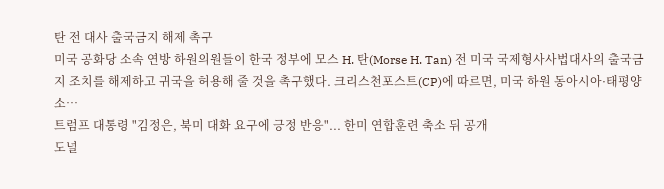탄 전 대사 출국금지 해제 촉구
미국 공화당 소속 연방 하원의원들이 한국 정부에 모스 H. 탄(Morse H. Tan) 전 미국 국제형사사법대사의 출국금지 조치를 해제하고 귀국을 허용해 줄 것을 촉구했다. 크리스천포스트(CP)에 따르면, 미국 하원 동아시아·태평양소…
트럼프 대통령 "김정은, 북미 대화 요구에 긍정 반응"... 한미 연합훈련 축소 뒤 공개
도널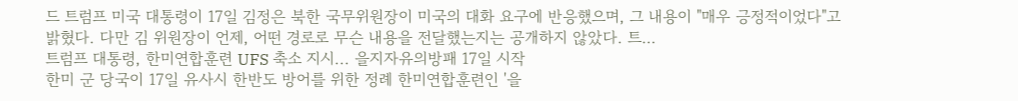드 트럼프 미국 대통령이 17일 김정은 북한 국무위원장이 미국의 대화 요구에 반응했으며, 그 내용이 "매우 긍정적이었다"고 밝혔다. 다만 김 위원장이 언제, 어떤 경로로 무슨 내용을 전달했는지는 공개하지 않았다. 트…
트럼프 대통령, 한미연합훈련 UFS 축소 지시... 을지자유의방패 17일 시작
한미 군 당국이 17일 유사시 한반도 방어를 위한 정례 한미연합훈련인 '을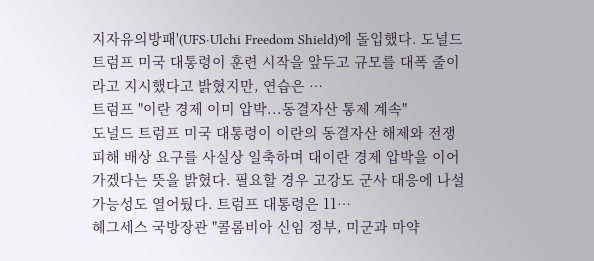지자유의방패'(UFS·Ulchi Freedom Shield)에 돌입했다. 도널드 트럼프 미국 대통령이 훈련 시작을 앞두고 규모를 대폭 줄이라고 지시했다고 밝혔지만, 연습은 …
트럼프 "이란 경제 이미 압박...동결자산 통제 계속"
도널드 트럼프 미국 대통령이 이란의 동결자산 해제와 전쟁 피해 배상 요구를 사실상 일축하며 대이란 경제 압박을 이어가겠다는 뜻을 밝혔다. 필요할 경우 고강도 군사 대응에 나설 가능성도 열어뒀다. 트럼프 대통령은 11…
헤그세스 국방장관 "콜롬비아 신임 정부, 미군과 마약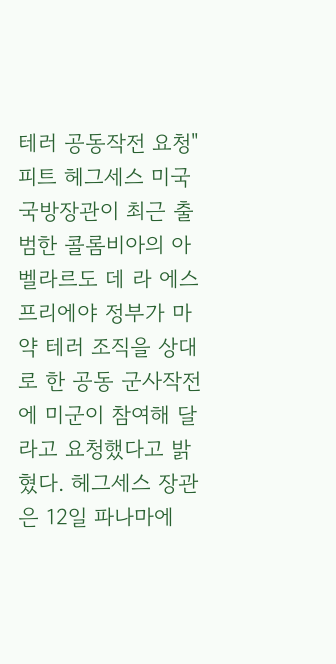테러 공동작전 요청"
피트 헤그세스 미국 국방장관이 최근 출범한 콜롬비아의 아벨라르도 데 라 에스프리에야 정부가 마약 테러 조직을 상대로 한 공동 군사작전에 미군이 참여해 달라고 요청했다고 밝혔다. 헤그세스 장관은 12일 파나마에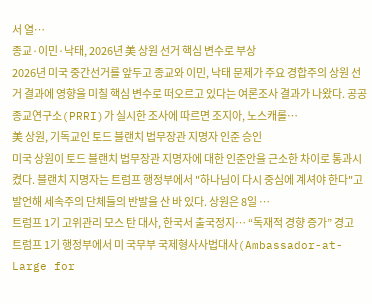서 열…
종교·이민·낙태, 2026년 美 상원 선거 핵심 변수로 부상
2026년 미국 중간선거를 앞두고 종교와 이민, 낙태 문제가 주요 경합주의 상원 선거 결과에 영향을 미칠 핵심 변수로 떠오르고 있다는 여론조사 결과가 나왔다. 공공종교연구소(PRRI)가 실시한 조사에 따르면 조지아, 노스캐롤…
美 상원, 기독교인 토드 블랜치 법무장관 지명자 인준 승인
미국 상원이 토드 블랜치 법무장관 지명자에 대한 인준안을 근소한 차이로 통과시켰다. 블랜치 지명자는 트럼프 행정부에서 "하나님이 다시 중심에 계셔야 한다"고 발언해 세속주의 단체들의 반발을 산 바 있다. 상원은 8일 …
트럼프 1기 고위관리 모스 탄 대사, 한국서 출국정지… “독재적 경향 증가” 경고
트럼프 1기 행정부에서 미 국무부 국제형사사법대사(Ambassador-at-Large for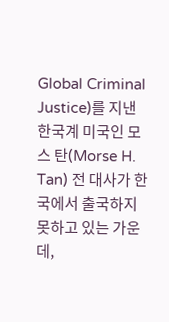Global Criminal Justice)를 지낸 한국계 미국인 모스 탄(Morse H. Tan) 전 대사가 한국에서 출국하지 못하고 있는 가운데,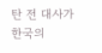탄 전 대사가 한국의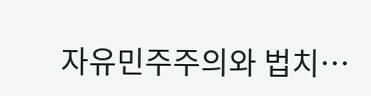자유민주주의와 법치…